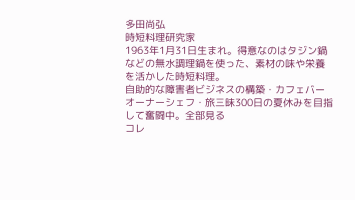多田尚弘
時短料理研究家
1963年1月31日生まれ。得意なのはタジン鍋などの無水調理鍋を使った、素材の味や栄養を活かした時短料理。
自助的な障害者ビジネスの構築・カフェバーオーナーシェフ・旅三昧300日の夏休みを目指して奮闘中。全部見る
コレ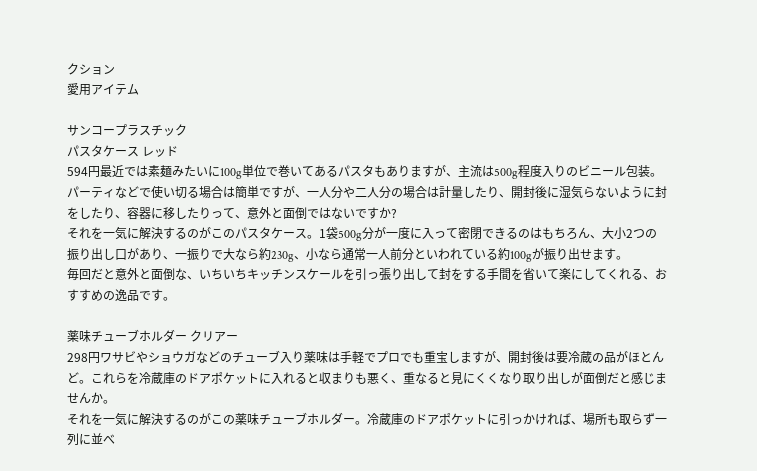クション
愛用アイテム

サンコープラスチック
パスタケース レッド
594円最近では素麺みたいに100g単位で巻いてあるパスタもありますが、主流は500g程度入りのビニール包装。パーティなどで使い切る場合は簡単ですが、一人分や二人分の場合は計量したり、開封後に湿気らないように封をしたり、容器に移したりって、意外と面倒ではないですか?
それを一気に解決するのがこのパスタケース。1袋500g分が一度に入って密閉できるのはもちろん、大小2つの振り出し口があり、一振りで大なら約230g、小なら通常一人前分といわれている約100gが振り出せます。
毎回だと意外と面倒な、いちいちキッチンスケールを引っ張り出して封をする手間を省いて楽にしてくれる、おすすめの逸品です。

薬味チューブホルダー クリアー
298円ワサビやショウガなどのチューブ入り薬味は手軽でプロでも重宝しますが、開封後は要冷蔵の品がほとんど。これらを冷蔵庫のドアポケットに入れると収まりも悪く、重なると見にくくなり取り出しが面倒だと感じませんか。
それを一気に解決するのがこの薬味チューブホルダー。冷蔵庫のドアポケットに引っかければ、場所も取らず一列に並べ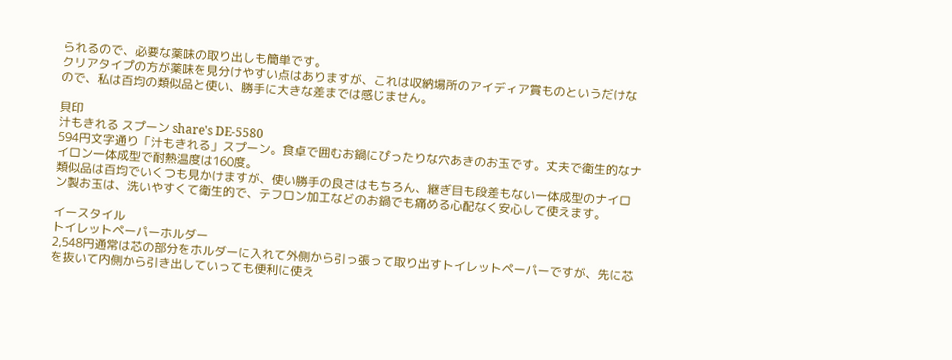られるので、必要な薬味の取り出しも簡単です。
クリアタイプの方が薬味を見分けやすい点はありますが、これは収納場所のアイディア賞ものというだけなので、私は百均の類似品と使い、勝手に大きな差までは感じません。

貝印
汁もきれる スプーン share's DE-5580
594円文字通り「汁もきれる」スプーン。食卓で囲むお鍋にぴったりな穴あきのお玉です。丈夫で衛生的なナイロン一体成型で耐熱温度は160度。
類似品は百均でいくつも見かけますが、使い勝手の良さはもちろん、継ぎ目も段差もない一体成型のナイロン製お玉は、洗いやすくて衛生的で、テフロン加工などのお鍋でも痛める心配なく安心して使えます。

イースタイル
トイレットペーパーホルダー
2,548円通常は芯の部分をホルダーに入れて外側から引っ張って取り出すトイレットペーパーですが、先に芯を抜いて内側から引き出していっても便利に使え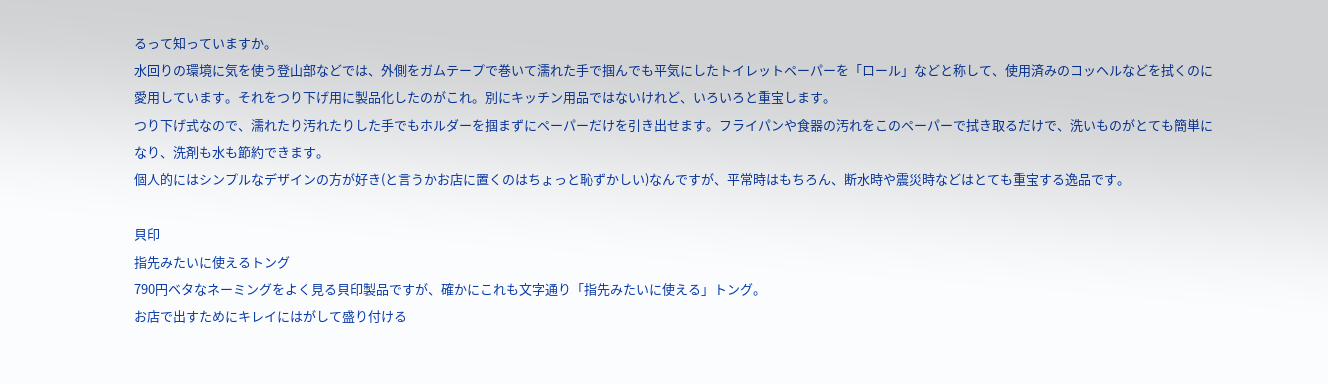るって知っていますか。
水回りの環境に気を使う登山部などでは、外側をガムテープで巻いて濡れた手で掴んでも平気にしたトイレットペーパーを「ロール」などと称して、使用済みのコッヘルなどを拭くのに愛用しています。それをつり下げ用に製品化したのがこれ。別にキッチン用品ではないけれど、いろいろと重宝します。
つり下げ式なので、濡れたり汚れたりした手でもホルダーを掴まずにペーパーだけを引き出せます。フライパンや食器の汚れをこのペーパーで拭き取るだけで、洗いものがとても簡単になり、洗剤も水も節約できます。
個人的にはシンプルなデザインの方が好き(と言うかお店に置くのはちょっと恥ずかしい)なんですが、平常時はもちろん、断水時や震災時などはとても重宝する逸品です。

貝印
指先みたいに使えるトング
790円ベタなネーミングをよく見る貝印製品ですが、確かにこれも文字通り「指先みたいに使える」トング。
お店で出すためにキレイにはがして盛り付ける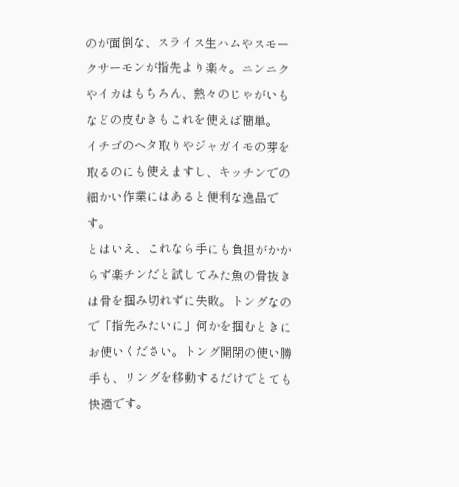のが面倒な、スライス生ハムやスモークサーモンが指先より楽々。ニンニクやイカはもちろん、熱々のじゃがいもなどの皮むきもこれを使えば簡単。
イチゴのヘタ取りやジャガイモの芽を取るのにも使えますし、キッチンでの細かい作業にはあると便利な逸品です。
とはいえ、これなら手にも負担がかからず楽チンだと試してみた魚の骨抜きは骨を掴み切れずに失敗。トングなので「指先みたいに」何かを掴むときにお使いください。トング開閉の使い勝手も、リングを移動するだけでとても快適です。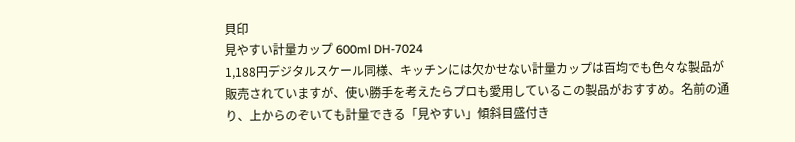貝印
見やすい計量カップ 600ml DH-7024
1,188円デジタルスケール同様、キッチンには欠かせない計量カップは百均でも色々な製品が販売されていますが、使い勝手を考えたらプロも愛用しているこの製品がおすすめ。名前の通り、上からのぞいても計量できる「見やすい」傾斜目盛付き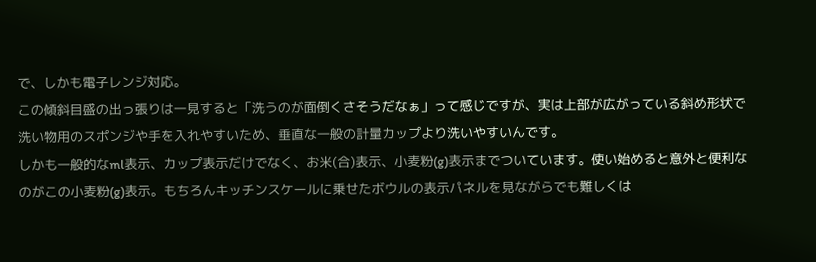で、しかも電子レンジ対応。
この傾斜目盛の出っ張りは一見すると「洗うのが面倒くさそうだなぁ」って感じですが、実は上部が広がっている斜め形状で洗い物用のスポンジや手を入れやすいため、垂直な一般の計量カップより洗いやすいんです。
しかも一般的なml表示、カップ表示だけでなく、お米(合)表示、小麦粉(g)表示までついています。使い始めると意外と便利なのがこの小麦粉(g)表示。もちろんキッチンスケールに乗せたボウルの表示パネルを見ながらでも難しくは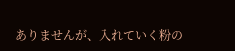ありませんが、入れていく粉の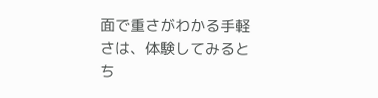面で重さがわかる手軽さは、体験してみるとち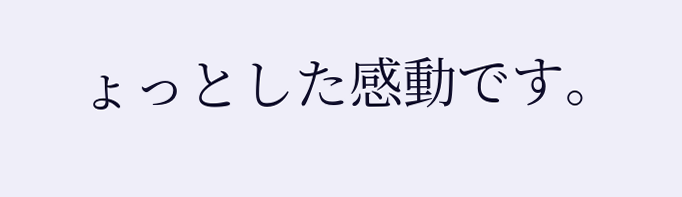ょっとした感動です。